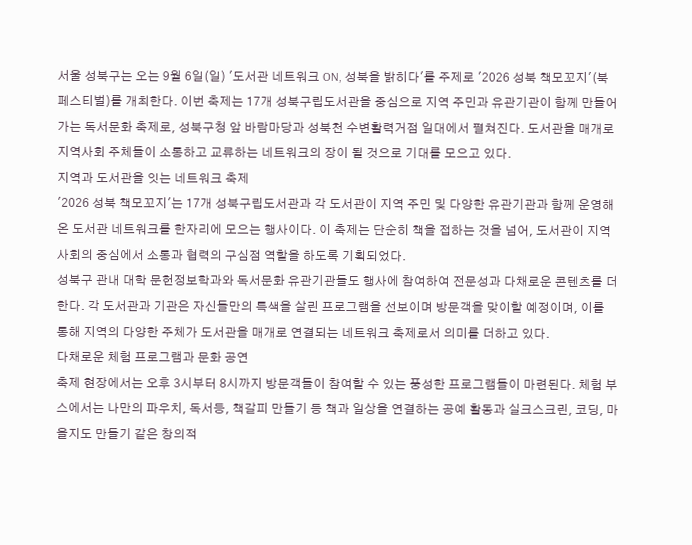서울 성북구는 오는 9월 6일(일) '도서관 네트워크 ON, 성북을 밝히다'를 주제로 '2026 성북 책모꼬지'(북페스티벌)를 개최한다. 이번 축제는 17개 성북구립도서관을 중심으로 지역 주민과 유관기관이 함께 만들어가는 독서문화 축제로, 성북구청 앞 바람마당과 성북천 수변활력거점 일대에서 펼쳐진다. 도서관을 매개로 지역사회 주체들이 소통하고 교류하는 네트워크의 장이 될 것으로 기대를 모으고 있다.
지역과 도서관을 잇는 네트워크 축제
'2026 성북 책모꼬지'는 17개 성북구립도서관과 각 도서관이 지역 주민 및 다양한 유관기관과 함께 운영해 온 도서관 네트워크를 한자리에 모으는 행사이다. 이 축제는 단순히 책을 접하는 것을 넘어, 도서관이 지역사회의 중심에서 소통과 협력의 구심점 역할을 하도록 기획되었다.
성북구 관내 대학 문헌정보학과와 독서문화 유관기관들도 행사에 참여하여 전문성과 다채로운 콘텐츠를 더한다. 각 도서관과 기관은 자신들만의 특색을 살린 프로그램을 선보이며 방문객을 맞이할 예정이며, 이를 통해 지역의 다양한 주체가 도서관을 매개로 연결되는 네트워크 축제로서 의미를 더하고 있다.
다채로운 체험 프로그램과 문화 공연
축제 현장에서는 오후 3시부터 8시까지 방문객들이 참여할 수 있는 풍성한 프로그램들이 마련된다. 체험 부스에서는 나만의 파우치, 독서등, 책갈피 만들기 등 책과 일상을 연결하는 공예 활동과 실크스크린, 코딩, 마을지도 만들기 같은 창의적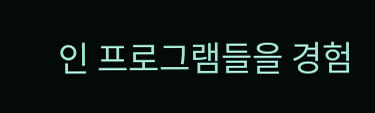인 프로그램들을 경험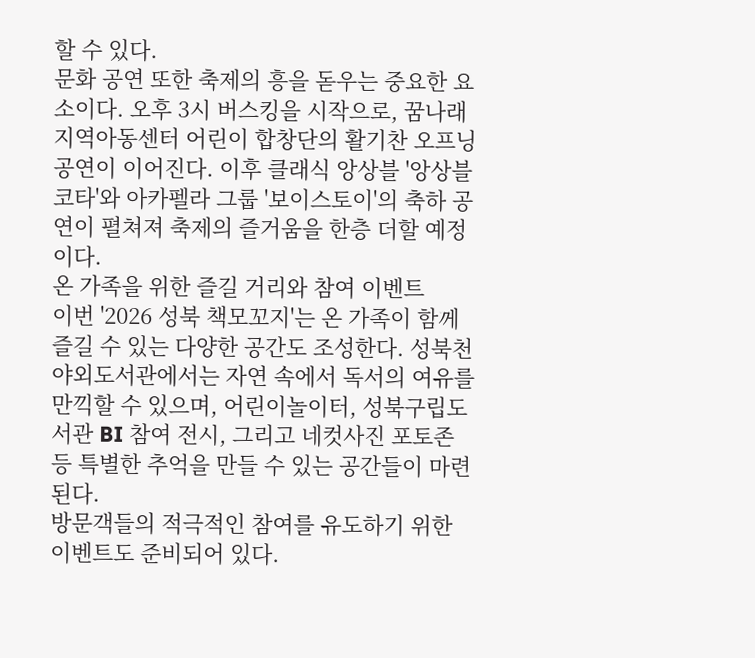할 수 있다.
문화 공연 또한 축제의 흥을 돋우는 중요한 요소이다. 오후 3시 버스킹을 시작으로, 꿈나래지역아동센터 어린이 합창단의 활기찬 오프닝 공연이 이어진다. 이후 클래식 앙상블 '앙상블 코타'와 아카펠라 그룹 '보이스토이'의 축하 공연이 펼쳐져 축제의 즐거움을 한층 더할 예정이다.
온 가족을 위한 즐길 거리와 참여 이벤트
이번 '2026 성북 책모꼬지'는 온 가족이 함께 즐길 수 있는 다양한 공간도 조성한다. 성북천 야외도서관에서는 자연 속에서 독서의 여유를 만끽할 수 있으며, 어린이놀이터, 성북구립도서관 BI 참여 전시, 그리고 네컷사진 포토존 등 특별한 추억을 만들 수 있는 공간들이 마련된다.
방문객들의 적극적인 참여를 유도하기 위한 이벤트도 준비되어 있다.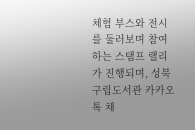체험 부스와 전시를 둘러보며 참여하는 스탬프 랠리가 진행되며, 성북구립도서관 카카오톡 채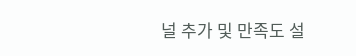널 추가 및 만족도 설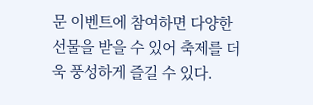문 이벤트에 참여하면 다양한 선물을 받을 수 있어 축제를 더욱 풍성하게 즐길 수 있다.